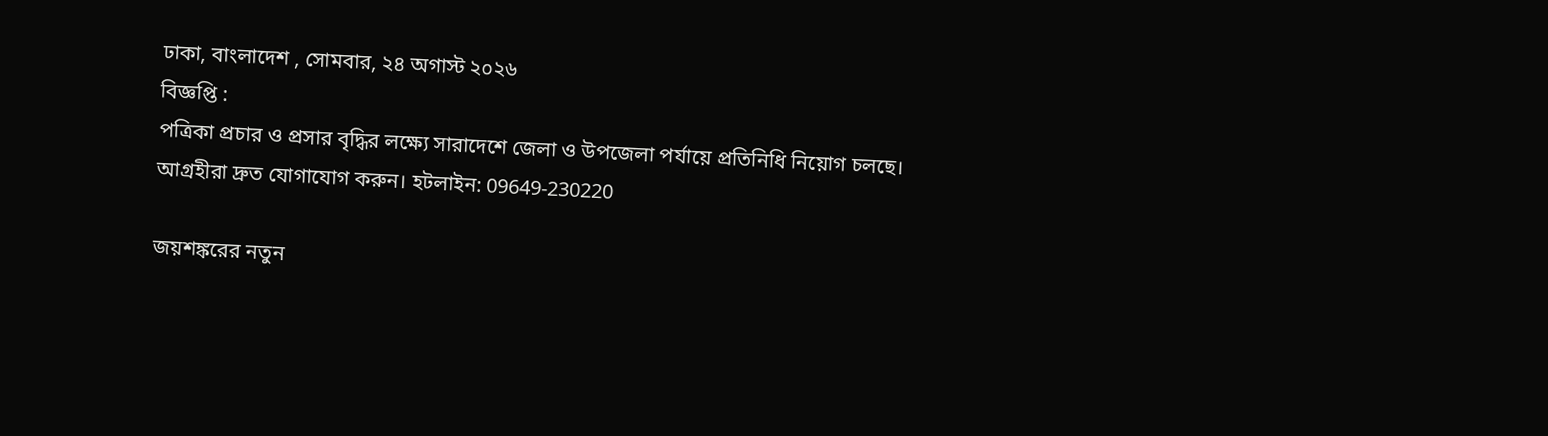ঢাকা, বাংলাদেশ , সোমবার, ২৪ অগাস্ট ২০২৬
বিজ্ঞপ্তি :
পত্রিকা প্রচার ও প্রসার বৃদ্ধির লক্ষ্যে সারাদেশে জেলা ও উপজেলা পর্যায়ে প্রতিনিধি নিয়োগ চলছে। আগ্রহীরা দ্রুত যোগাযোগ করুন। হটলাইন: 09649-230220

জয়শঙ্করের নতুন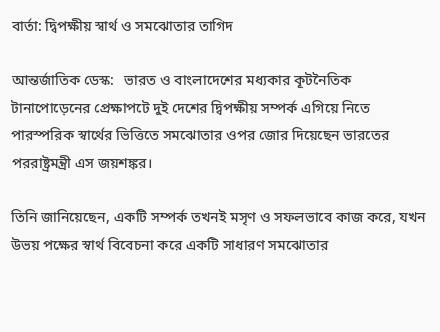বার্তা: দ্বিপক্ষীয় স্বার্থ ও সমঝোতার তাগিদ

আন্তর্জাতিক ডেস্ক:   ভারত ও বাংলাদেশের মধ্যকার কূটনৈতিক টানাপোড়েনের প্রেক্ষাপটে দুই দেশের দ্বিপক্ষীয় সম্পর্ক এগিয়ে নিতে পারস্পরিক স্বার্থের ভিত্তিতে সমঝোতার ওপর জোর দিয়েছেন ভারতের পররাষ্ট্রমন্ত্রী এস জয়শঙ্কর।

তিনি জানিয়েছেন, একটি সম্পর্ক তখনই মসৃণ ও সফলভাবে কাজ করে, যখন উভয় পক্ষের স্বার্থ বিবেচনা করে একটি সাধারণ সমঝোতার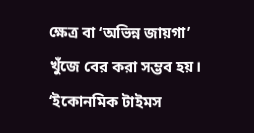ক্ষেত্র বা ‘অভিন্ন জায়গা’ খুঁজে বের করা সম্ভব হয়। ‘ইকোনমিক টাইমস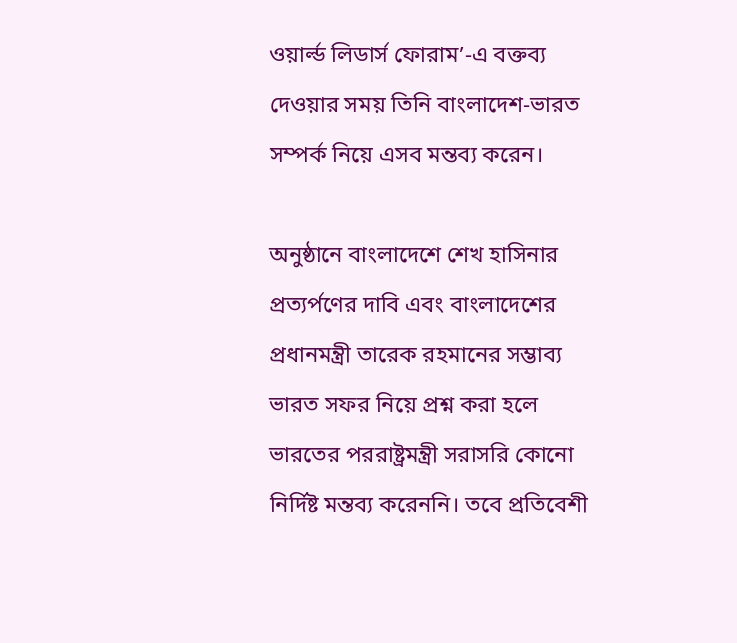ওয়ার্ল্ড লিডার্স ফোরাম’-এ বক্তব্য দেওয়ার সময় তিনি বাংলাদেশ-ভারত সম্পর্ক নিয়ে এসব মন্তব্য করেন।

অনুষ্ঠানে বাংলাদেশে শেখ হাসিনার প্রত্যর্পণের দাবি এবং বাংলাদেশের প্রধানমন্ত্রী তারেক রহমানের সম্ভাব্য ভারত সফর নিয়ে প্রশ্ন করা হলে ভারতের পররাষ্ট্রমন্ত্রী সরাসরি কোনো নির্দিষ্ট মন্তব্য করেননি। তবে প্রতিবেশী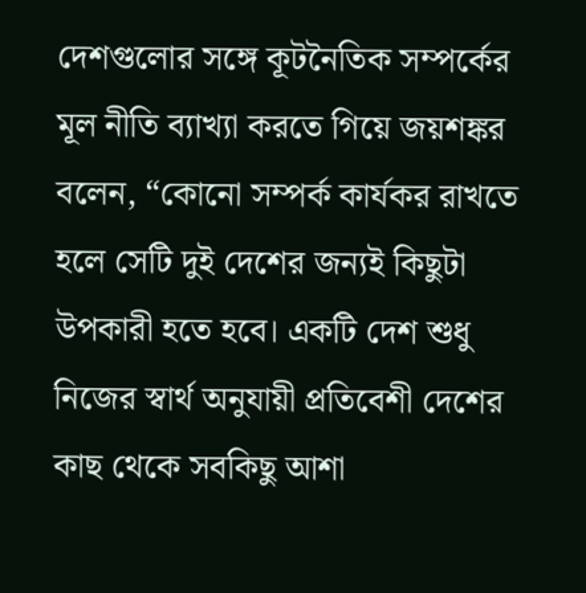দেশগুলোর সঙ্গে কূটনৈতিক সম্পর্কের মূল নীতি ব্যাখ্যা করতে গিয়ে জয়শঙ্কর বলেন, “কোনো সম্পর্ক কার্যকর রাখতে হলে সেটি দুই দেশের জন্যই কিছুটা উপকারী হতে হবে। একটি দেশ শুধু নিজের স্বার্থ অনুযায়ী প্রতিবেশী দেশের কাছ থেকে সবকিছু আশা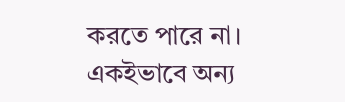করতে পারে না। একইভাবে অন্য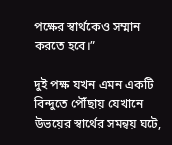পক্ষের স্বার্থকেও সম্মান করতে হবে।”

দুই পক্ষ যখন এমন একটি বিন্দুতে পৌঁছায় যেখানে উভয়ের স্বার্থের সমন্বয় ঘটে,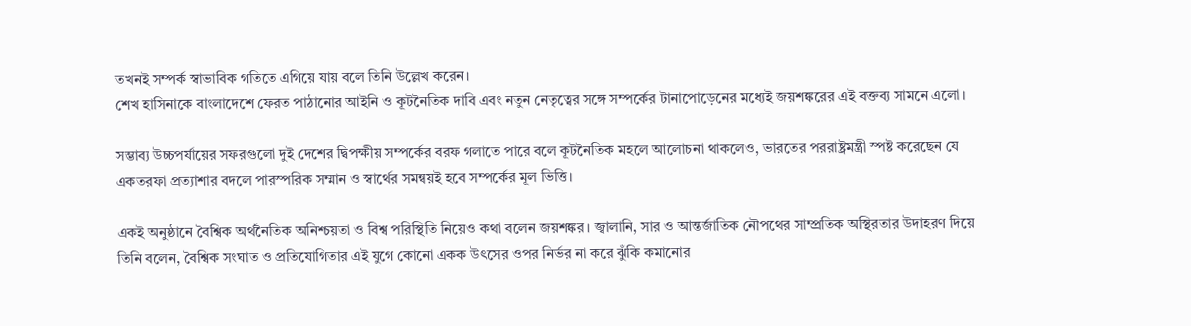তখনই সম্পর্ক স্বাভাবিক গতিতে এগিয়ে যায় বলে তিনি উল্লেখ করেন।
শেখ হাসিনাকে বাংলাদেশে ফেরত পাঠানোর আইনি ও কূটনৈতিক দাবি এবং নতুন নেতৃত্বের সঙ্গে সম্পর্কের টানাপোড়েনের মধ্যেই জয়শঙ্করের এই বক্তব্য সামনে এলো।

সম্ভাব্য উচ্চপর্যায়ের সফরগুলো দুই দেশের দ্বিপক্ষীয় সম্পর্কের বরফ গলাতে পারে বলে কূটনৈতিক মহলে আলোচনা থাকলেও, ভারতের পররাষ্ট্রমন্ত্রী স্পষ্ট করেছেন যে একতরফা প্রত্যাশার বদলে পারস্পরিক সম্মান ও স্বার্থের সমন্বয়ই হবে সম্পর্কের মূল ভিত্তি।

একই অনুষ্ঠানে বৈশ্বিক অর্থনৈতিক অনিশ্চয়তা ও বিশ্ব পরিস্থিতি নিয়েও কথা বলেন জয়শঙ্কর। জ্বালানি, সার ও আন্তর্জাতিক নৌপথের সাম্প্রতিক অস্থিরতার উদাহরণ দিয়ে তিনি বলেন, বৈশ্বিক সংঘাত ও প্রতিযোগিতার এই যুগে কোনো একক উৎসের ওপর নির্ভর না করে ঝুঁকি কমানোর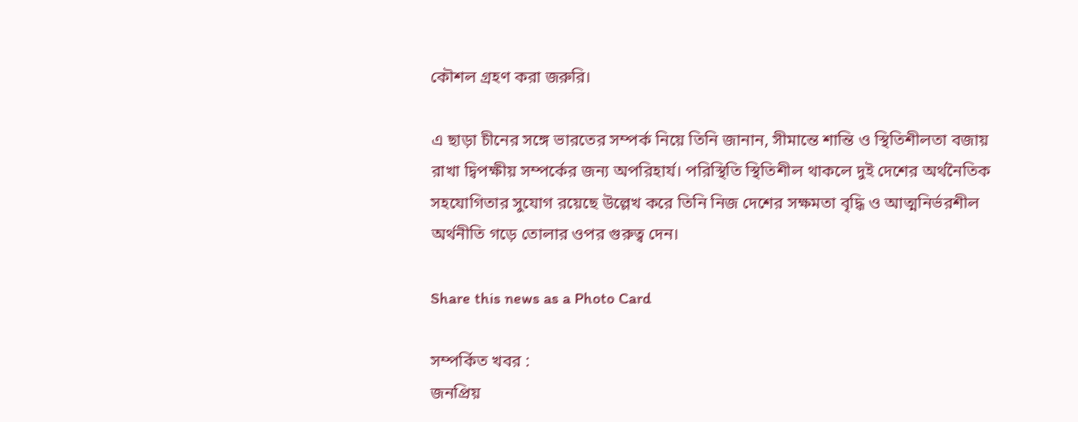কৌশল গ্রহণ করা জরুরি।

এ ছাড়া চীনের সঙ্গে ভারতের সম্পর্ক নিয়ে তিনি জানান, সীমান্তে শান্তি ও স্থিতিশীলতা বজায় রাখা দ্বিপক্ষীয় সম্পর্কের জন্য অপরিহার্য। পরিস্থিতি স্থিতিশীল থাকলে দুই দেশের অর্থনৈতিক সহযোগিতার সুযোগ রয়েছে উল্লেখ করে তিনি নিজ দেশের সক্ষমতা বৃদ্ধি ও আত্মনির্ভরশীল অর্থনীতি গড়ে তোলার ওপর গুরুত্ব দেন।

Share this news as a Photo Card

সম্পর্কিত খবর :
জনপ্রিয়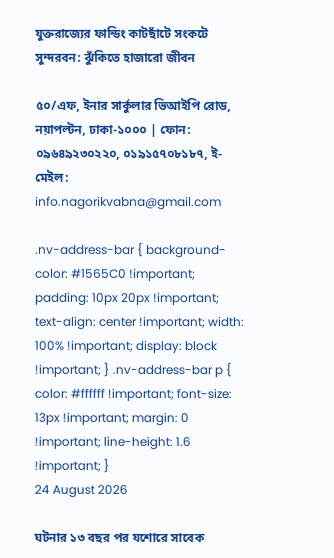যুক্তরাজ্যের ফান্ডিং কাটছাঁটে সংকটে সুন্দরবন: ঝুঁকিতে হাজারো জীবন

৫০/এফ, ইনার সার্কুলার ভিআইপি রোড, নয়াপল্টন, ঢাকা-১০০০ | ফোন: ০৯৬৪৯২৩০২২০, ০১৯১৫৭০৮১৮৭, ই-মেইল: info.nagorikvabna@gmail.com

.nv-address-bar { background-color: #1565C0 !important; padding: 10px 20px !important; text-align: center !important; width: 100% !important; display: block !important; } .nv-address-bar p { color: #ffffff !important; font-size: 13px !important; margin: 0 !important; line-height: 1.6 !important; }
24 August 2026

ঘটনার ১৩ বছর পর যশোরে সাবেক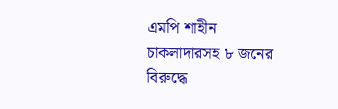এমপি শাহীন চাকলাদারসহ ৮ জনের বিরুদ্ধে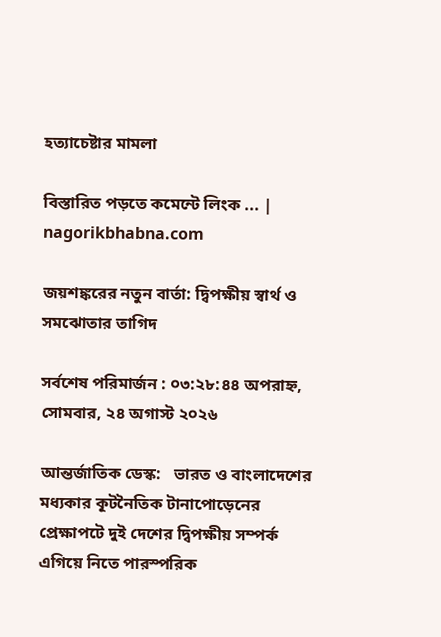হত্যাচেষ্টার মামলা

বিস্তারিত পড়তে কমেন্টে লিংক ... |
nagorikbhabna.com

জয়শঙ্করের নতুন বার্তা: দ্বিপক্ষীয় স্বার্থ ও সমঝোতার তাগিদ

সর্বশেষ পরিমার্জন : ০৩:২৮:৪৪ অপরাহ্ন, সোমবার, ২৪ অগাস্ট ২০২৬

আন্তর্জাতিক ডেস্ক:   ভারত ও বাংলাদেশের মধ্যকার কূটনৈতিক টানাপোড়েনের প্রেক্ষাপটে দুই দেশের দ্বিপক্ষীয় সম্পর্ক এগিয়ে নিতে পারস্পরিক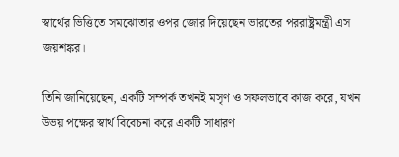স্বার্থের ভিত্তিতে সমঝোতার ওপর জোর দিয়েছেন ভারতের পররাষ্ট্রমন্ত্রী এস জয়শঙ্কর।

তিনি জানিয়েছেন, একটি সম্পর্ক তখনই মসৃণ ও সফলভাবে কাজ করে, যখন উভয় পক্ষের স্বার্থ বিবেচনা করে একটি সাধারণ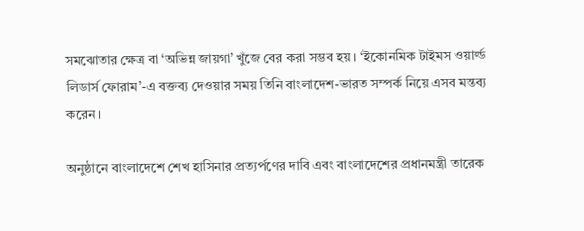সমঝোতার ক্ষেত্র বা ‘অভিন্ন জায়গা’ খুঁজে বের করা সম্ভব হয়। ‘ইকোনমিক টাইমস ওয়ার্ল্ড লিডার্স ফোরাম’-এ বক্তব্য দেওয়ার সময় তিনি বাংলাদেশ-ভারত সম্পর্ক নিয়ে এসব মন্তব্য করেন।

অনুষ্ঠানে বাংলাদেশে শেখ হাসিনার প্রত্যর্পণের দাবি এবং বাংলাদেশের প্রধানমন্ত্রী তারেক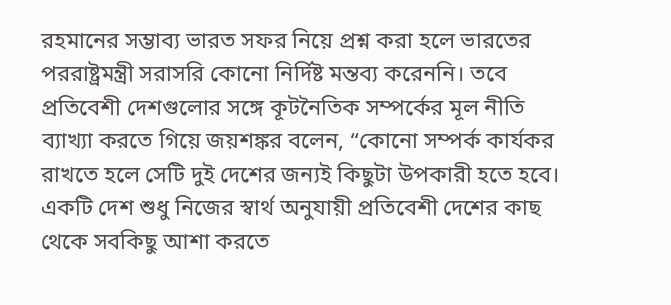রহমানের সম্ভাব্য ভারত সফর নিয়ে প্রশ্ন করা হলে ভারতের পররাষ্ট্রমন্ত্রী সরাসরি কোনো নির্দিষ্ট মন্তব্য করেননি। তবে প্রতিবেশী দেশগুলোর সঙ্গে কূটনৈতিক সম্পর্কের মূল নীতি ব্যাখ্যা করতে গিয়ে জয়শঙ্কর বলেন, “কোনো সম্পর্ক কার্যকর রাখতে হলে সেটি দুই দেশের জন্যই কিছুটা উপকারী হতে হবে। একটি দেশ শুধু নিজের স্বার্থ অনুযায়ী প্রতিবেশী দেশের কাছ থেকে সবকিছু আশা করতে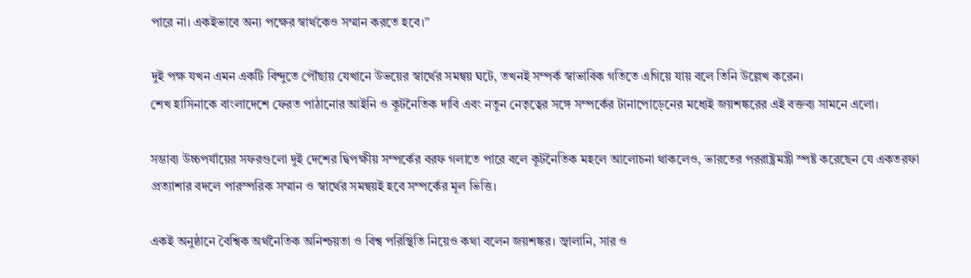পারে না। একইভাবে অন্য পক্ষের স্বার্থকেও সম্মান করতে হবে।”

দুই পক্ষ যখন এমন একটি বিন্দুতে পৌঁছায় যেখানে উভয়ের স্বার্থের সমন্বয় ঘটে, তখনই সম্পর্ক স্বাভাবিক গতিতে এগিয়ে যায় বলে তিনি উল্লেখ করেন।
শেখ হাসিনাকে বাংলাদেশে ফেরত পাঠানোর আইনি ও কূটনৈতিক দাবি এবং নতুন নেতৃত্বের সঙ্গে সম্পর্কের টানাপোড়েনের মধ্যেই জয়শঙ্করের এই বক্তব্য সামনে এলো।

সম্ভাব্য উচ্চপর্যায়ের সফরগুলো দুই দেশের দ্বিপক্ষীয় সম্পর্কের বরফ গলাতে পারে বলে কূটনৈতিক মহলে আলোচনা থাকলেও, ভারতের পররাষ্ট্রমন্ত্রী স্পষ্ট করেছেন যে একতরফা প্রত্যাশার বদলে পারস্পরিক সম্মান ও স্বার্থের সমন্বয়ই হবে সম্পর্কের মূল ভিত্তি।

একই অনুষ্ঠানে বৈশ্বিক অর্থনৈতিক অনিশ্চয়তা ও বিশ্ব পরিস্থিতি নিয়েও কথা বলেন জয়শঙ্কর। জ্বালানি, সার ও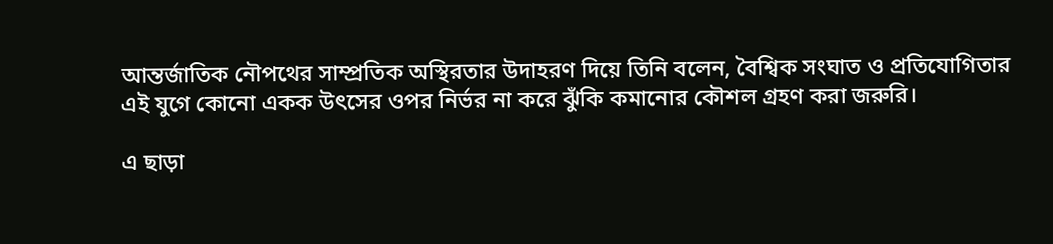আন্তর্জাতিক নৌপথের সাম্প্রতিক অস্থিরতার উদাহরণ দিয়ে তিনি বলেন, বৈশ্বিক সংঘাত ও প্রতিযোগিতার এই যুগে কোনো একক উৎসের ওপর নির্ভর না করে ঝুঁকি কমানোর কৌশল গ্রহণ করা জরুরি।

এ ছাড়া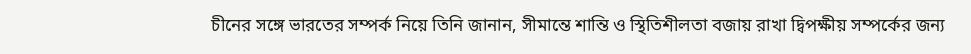চীনের সঙ্গে ভারতের সম্পর্ক নিয়ে তিনি জানান, সীমান্তে শান্তি ও স্থিতিশীলতা বজায় রাখা দ্বিপক্ষীয় সম্পর্কের জন্য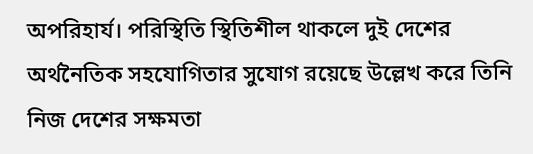অপরিহার্য। পরিস্থিতি স্থিতিশীল থাকলে দুই দেশের অর্থনৈতিক সহযোগিতার সুযোগ রয়েছে উল্লেখ করে তিনি নিজ দেশের সক্ষমতা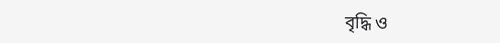বৃদ্ধি ও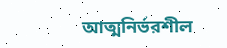আত্মনির্ভরশীল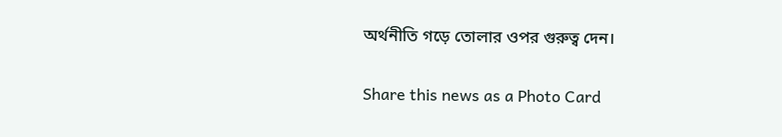অর্থনীতি গড়ে তোলার ওপর গুরুত্ব দেন।

Share this news as a Photo Card